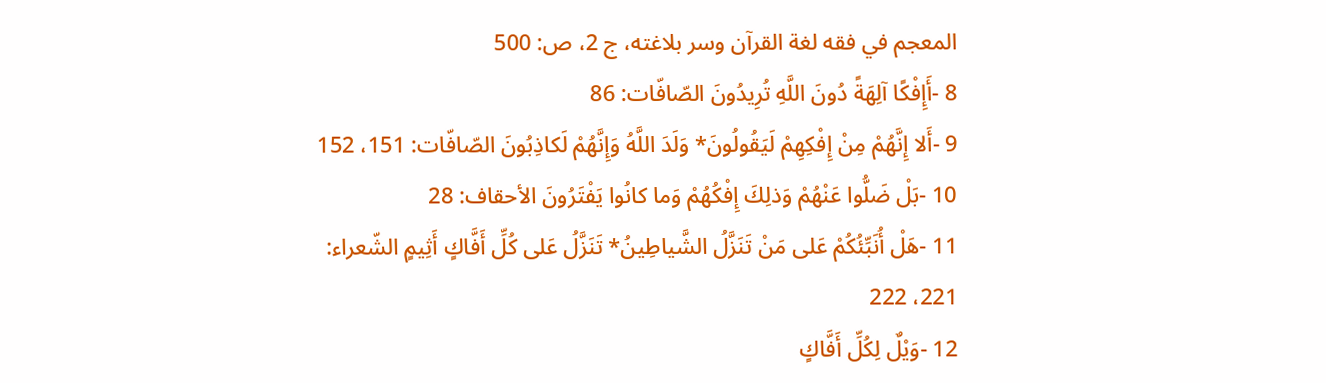المعجم في فقه لغة القرآن وسر بلاغته، ج 2، ص: 500
8 -أَإِفْكًا آلِهَةً دُونَ اللَّهِ تُرِيدُونَ الصّافّات: 86
9 -أَلا إِنَّهُمْ مِنْ إِفْكِهِمْ لَيَقُولُونَ* وَلَدَ اللَّهُ وَإِنَّهُمْ لَكاذِبُونَ الصّافّات: 151، 152
10 -بَلْ ضَلُّوا عَنْهُمْ وَذلِكَ إِفْكُهُمْ وَما كانُوا يَفْتَرُونَ الأحقاف: 28
11 -هَلْ أُنَبِّئُكُمْ عَلى مَنْ تَنَزَّلُ الشَّياطِينُ* تَنَزَّلُ عَلى كُلِّ أَفَّاكٍ أَثِيمٍ الشّعراء: 221، 222
12 -وَيْلٌ لِكُلِّ أَفَّاكٍ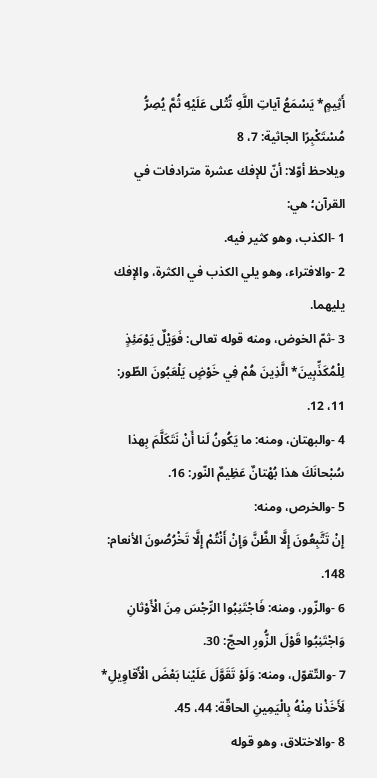أَثِيمٍ* يَسْمَعُ آياتِ اللَّهِ تُتْلى عَلَيْهِ ثُمَّ يُصِرُّ مُسْتَكْبِرًا الجاثية: 7، 8
ويلاحظ أوّلا: أنّ للإفك عشرة مترادفات في القرآن؛ هي:
1 -الكذب، وهو كثير فيه.
2 -والافتراء، وهو يلي الكذب في الكثرة، والإفك يليهما.
3 -ثمّ الخوض، ومنه قوله تعالى: فَوَيْلٌ يَوْمَئِذٍ لِلْمُكَذِّبِينَ* الَّذِينَ هُمْ فِي خَوْضٍ يَلْعَبُونَ الطّور: 11، 12.
4 -والبهتان، ومنه: ما يَكُونُ لَنا أَنْ نَتَكَلَّمَ بِهذا سُبْحانَكَ هذا بُهْتانٌ عَظِيمٌ النّور: 16.
5 -والخرص، ومنه:
إِنْ تَتَّبِعُونَ إِلَّا الظَّنَّ وَإِنْ أَنْتُمْ إِلَّا تَخْرُصُونَ الأنعام: 148.
6 -والزّور، ومنه: فَاجْتَنِبُوا الرِّجْسَ مِنَ الْأَوْثانِ وَاجْتَنِبُوا قَوْلَ الزُّورِ الحجّ: 30.
7 -والتّقوّل، ومنه: وَلَوْ تَقَوَّلَ عَلَيْنا بَعْضَ الْأَقاوِيلِ* لَأَخَذْنا مِنْهُ بِالْيَمِينِ الحاقّة: 44، 45.
8 -والاختلاق، وهو قوله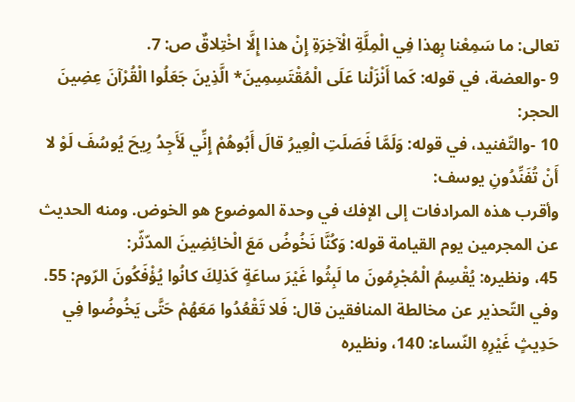تعالى: ما سَمِعْنا بِهذا فِي الْمِلَّةِ الْآخِرَةِ إِنْ هذا إِلَّا اخْتِلاقٌ ص: 7.
9 -والعضة، في قوله: كَما أَنْزَلْنا عَلَى الْمُقْتَسِمِينَ* الَّذِينَ جَعَلُوا الْقُرْآنَ عِضِينَ الحجر:
10 -والتّفنيد، في قوله: وَلَمَّا فَصَلَتِ الْعِيرُ قالَ أَبُوهُمْ إِنِّي لَأَجِدُ رِيحَ يُوسُفَ لَوْ لا أَنْ تُفَنِّدُونِ يوسف:
وأقرب هذه المرادفات إلى الإفك في وحدة الموضوع هو الخوض. ومنه الحديث عن المجرمين يوم القيامة قوله: وَكُنَّا نَخُوضُ مَعَ الْخائِضِينَ المدّثّر:
45، ونظيره: يُقْسِمُ الْمُجْرِمُونَ ما لَبِثُوا غَيْرَ ساعَةٍ كَذلِكَ كانُوا يُؤْفَكُونَ الرّوم: 55.
وفي التّحذير عن مخالطة المنافقين قال: فَلا تَقْعُدُوا مَعَهُمْ حَتَّى يَخُوضُوا فِي حَدِيثٍ غَيْرِهِ النّساء: 140، ونظيره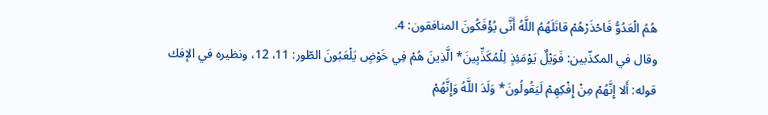هُمُ الْعَدُوُّ فَاحْذَرْهُمْ قاتَلَهُمُ اللَّهُ أَنَّى يُؤْفَكُونَ المنافقون: 4.
وقال في المكذّبين: فَوَيْلٌ يَوْمَئِذٍ لِلْمُكَذِّبِينَ* الَّذِينَ هُمْ فِي خَوْضٍ يَلْعَبُونَ الطّور: 11، 12، ونظيره في الإفك قوله: أَلا إِنَّهُمْ مِنْ إِفْكِهِمْ لَيَقُولُونَ* وَلَدَ اللَّهُ وَإِنَّهُمْ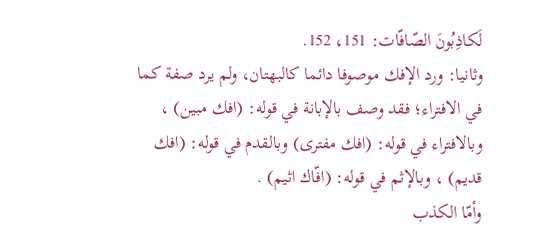لَكاذِبُونَ الصّافّات: 151، 152.
وثانيا: ورد الإفك موصوفا دائما كالبهتان، ولم يرد صفة كما في الافتراء؛ فقد وصف بالإبانة في قوله: (افك مبين) ، وبالافتراء في قوله: (افك مفترى) وبالقدم في قوله: (افك قديم) ، وبالإثم في قوله: (افّاك اثيم) .
وأمّا الكذب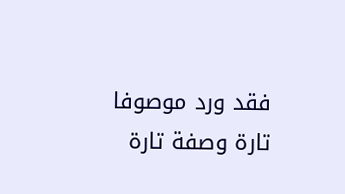فقد ورد موصوفا تارة وصفة تارة